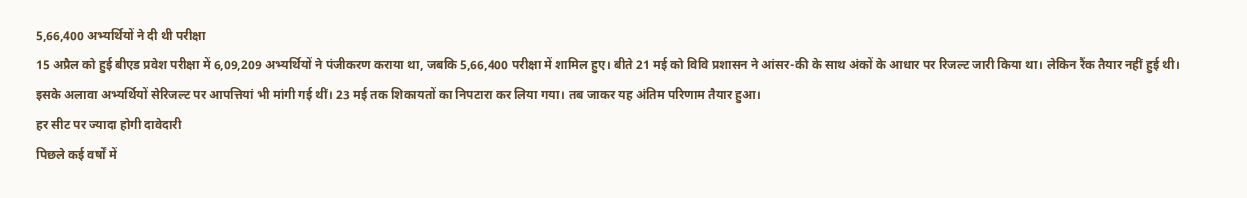5,66,400 अभ्यर्थियों ने दी थी परीक्षा
15 अप्रैल को हुई बीएड प्रवेश परीक्षा में 6,09,209 अभ्यर्थियों ने पंजीकरण कराया था, जबकि 5,66,400 परीक्षा में शामिल हुए। बीते 21 मई को विवि प्रशासन ने आंसर-की के साथ अंकों के आधार पर रिजल्ट जारी किया था। लेकिन रैंक तैयार नहीं हुई थी। इसके अलावा अभ्यर्थियों सेरिजल्ट पर आपत्तियां भी मांगी गई थीं। 23 मई तक शिकायतों का निपटारा कर लिया गया। तब जाकर यह अंतिम परिणाम तैयार हुआ।
हर सीट पर ज्यादा होगी दावेदारी
पिछले कई वर्षों में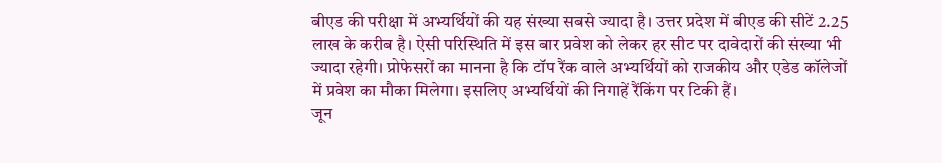बीएड की परीक्षा में अभ्यर्थियों की यह संख्या सबसे ज्यादा है। उत्तर प्रदेश में बीएड की सीटें 2.25 लाख के करीब है। ऐसी परिस्थिति में इस बार प्रवेश को लेकर हर सीट पर दावेदारों की संख्या भी ज्यादा रहेगी। प्रोफेसरों का मानना है कि टॉप रैंक वाले अभ्यर्थियों को राजकीय और एडेड कॉलेजों में प्रवेश का मौका मिलेगा। इसलिए अभ्यर्थियों की निगाहें रैंकिंग पर टिकी हैं।
जून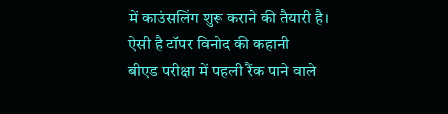में काउंसलिंग शुरू कराने की तैयारी है।
ऐसी है टॉपर विनोद की कहानी
बीएड परीक्षा में पहली रैंक पाने वाले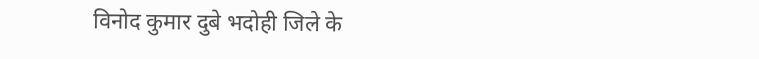विनोद कुमार दुबे भदोही जिले के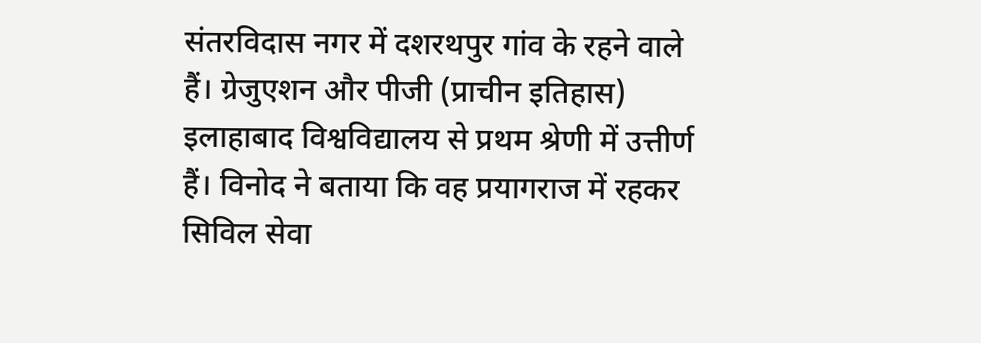संतरविदास नगर में दशरथपुर गांव के रहने वाले हैं। ग्रेजुएशन और पीजी (प्राचीन इतिहास) इलाहाबाद विश्वविद्यालय से प्रथम श्रेणी में उत्तीर्ण हैं। विनोद ने बताया कि वह प्रयागराज में रहकर सिविल सेवा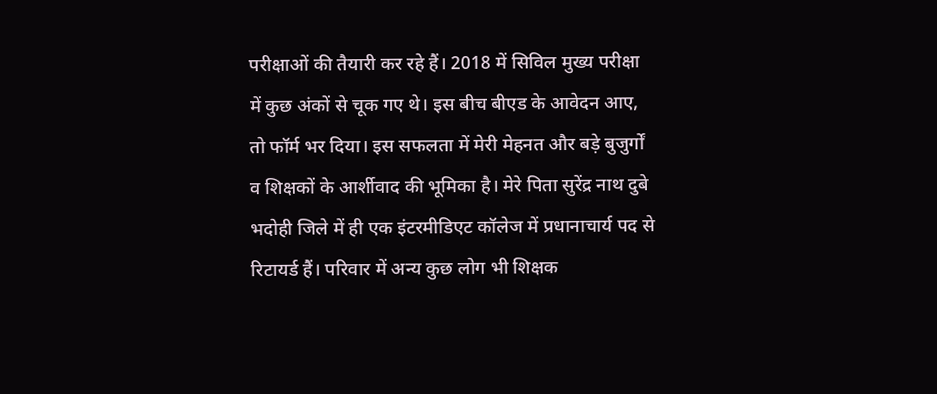परीक्षाओं की तैयारी कर रहे हैं। 2018 में सिविल मुख्य परीक्षा में कुछ अंकों से चूक गए थे। इस बीच बीएड के आवेदन आए, तो फॉर्म भर दिया। इस सफलता में मेरी मेहनत और बड़े बुजुर्गों व शिक्षकों के आर्शीवाद की भूमिका है। मेरे पिता सुरेंद्र नाथ दुबे भदोही जिले में ही एक इंटरमीडिएट कॉलेज में प्रधानाचार्य पद से रिटायर्ड हैं। परिवार में अन्य कुछ लोग भी शिक्षक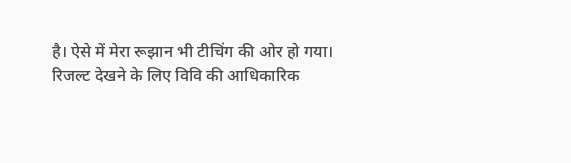है। ऐसे में मेरा रूझान भी टीचिंग की ओर हो गया।
रिजल्ट देखने के लिए विवि की आधिकारिक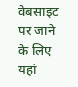वेबसाइट पर जाने के लिए यहां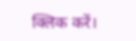क्लिक करें।